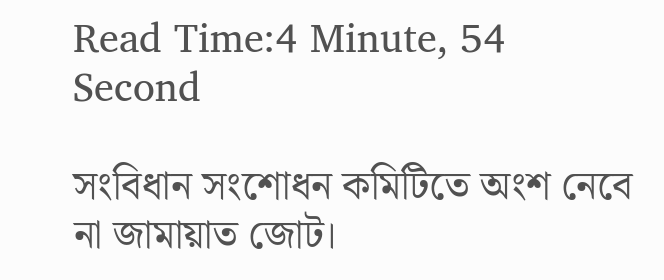Read Time:4 Minute, 54 Second

সংবিধান সংশোধন কমিটিতে অংশ নেবে না জামায়াত জোট।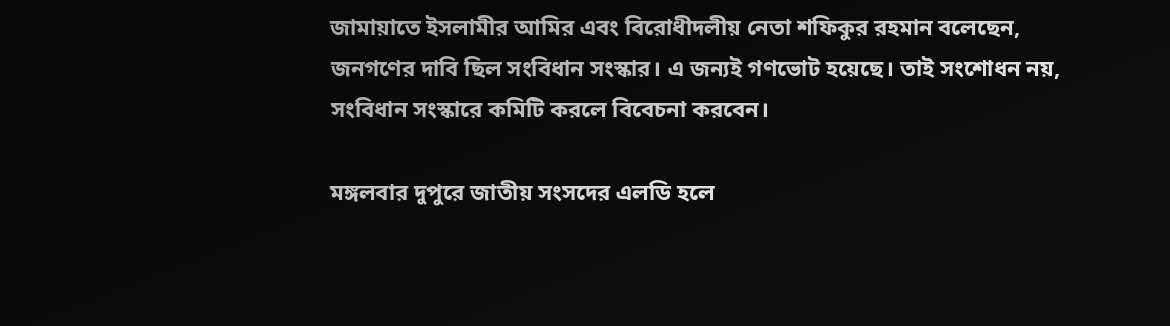জামায়াতে ইসলামীর আমির এবং বিরোধীদলীয় নেতা শফিকুর রহমান বলেছেন, জনগণের দাবি ছিল সংবিধান সংস্কার। এ জন্যই গণভোট হয়েছে। তাই সংশোধন নয়, সংবিধান সংস্কারে কমিটি করলে বিবেচনা করবেন।

মঙ্গলবার দুপুরে জাতীয় সংসদের এলডি হলে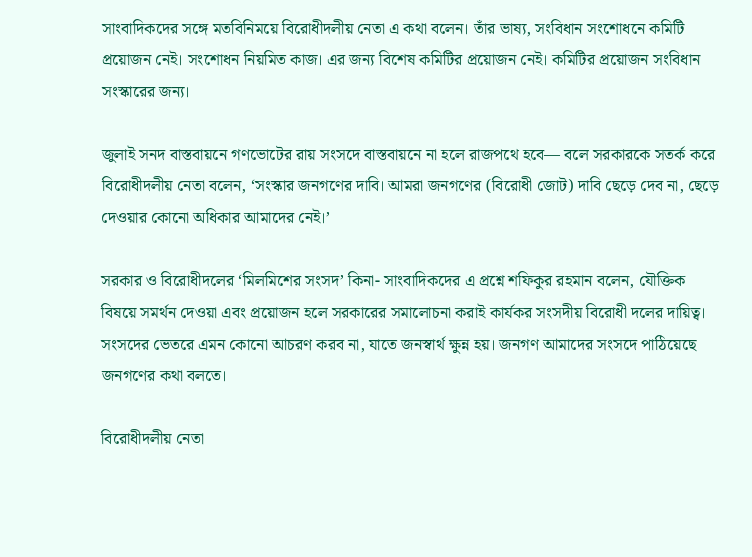সাংবাদিকদের সঙ্গে মতবিনিময়ে বিরোধীদলীয় নেতা এ কথা বলেন। তাঁর ভাষ্য, সংবিধান সংশোধনে কমিটি প্রয়োজন নেই। সংশোধন নিয়মিত কাজ। এর জন্য বিশেষ কমিটির প্রয়োজন নেই। কমিটির প্রয়োজন সংবিধান সংস্কারের জন্য।

জুলাই সনদ বাস্তবায়নে গণভোটের রায় সংসদে বাস্তবায়নে না হলে রাজপথে হবে— বলে সরকারকে সতর্ক করে বিরোধীদলীয় নেতা বলেন, ‘সংস্কার জনগণের দাবি। আমরা জনগণের (বিরোধী জোট) দাবি ছেড়ে দেব না, ছেড়ে দেওয়ার কোনো অধিকার আমাদের নেই।’

সরকার ও বিরোধীদলের ‘মিলমিশের সংসদ’ কিনা- সাংবাদিকদের এ প্রশ্নে শফিকুর রহমান বলেন, যৌক্তিক বিষয়ে সমর্থন দেওয়া এবং প্রয়োজন হলে সরকারের সমালোচনা করাই কার্যকর সংসদীয় বিরোধী দলের দায়িত্ব। সংসদের ভেতরে এমন কোনো আচরণ করব না, যাতে জনস্বার্থ ক্ষুন্ন হয়। জনগণ আমাদের সংসদে পাঠিয়েছে জনগণের কথা বলতে।

বিরোধীদলীয় নেতা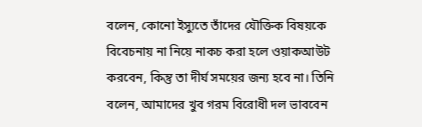বলেন, কোনো ইস্যুতে তাঁদের যৌক্তিক বিষয়কে বিবেচনায় না নিয়ে নাকচ করা হলে ওয়াকআউট করবেন, কিন্তু তা দীর্ঘ সময়ের জন্য হবে না। তিনি বলেন, আমাদের খুব গরম বিরোধী দল ভাববেন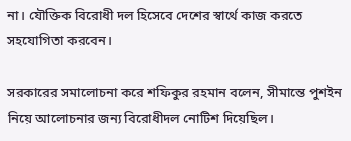না। যৌক্তিক বিরোধী দল হিসেবে দেশের স্বার্থে কাজ করতে সহযোগিতা করবেন।

সরকারের সমালোচনা করে শফিকুর রহমান বলেন, সীমান্তে পুশইন নিয়ে আলোচনার জন্য বিরোধীদল নোটিশ দিয়েছিল।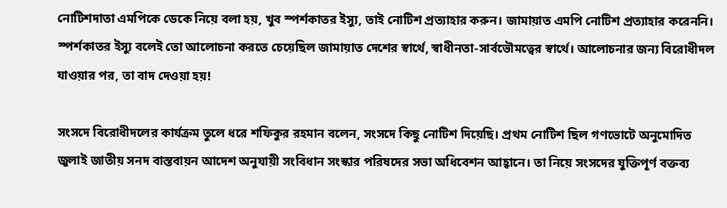নোটিশদাতা এমপিকে ডেকে নিয়ে বলা হয়, খুব স্পর্শকাতর ইস্যু, তাই নোটিশ প্রত্যাহার করুন। জামায়াত এমপি নোটিশ প্রত্যাহার করেননি। স্পর্শকাতর ইস্যু বলেই তো আলোচনা করতে চেয়েছিল জামায়াত দেশের স্বার্থে, স্বাধীনতা-সার্বভৌমত্বের স্বার্থে। আলোচনার জন্য বিরোধীদল যাওয়ার পর, তা বাদ দেওয়া হয়!

সংসদে বিরোধীদলের কার্যক্রম তুলে ধরে শফিকুর রহমান বলেন, সংসদে কিছু নোটিশ দিয়েছি। প্রথম নোটিশ ছিল গণভোটে অনুমোদিত জুলাই জাতীয় সনদ বাস্তবায়ন আদেশ অনুযায়ী সংবিধান সংস্কার পরিষদের সভা অধিবেশন আহ্বানে। তা নিয়ে সংসদের যুক্তিপূর্ণ বক্তব্য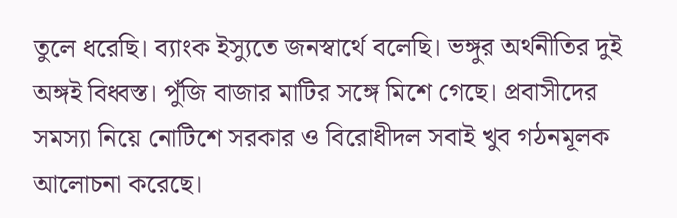তুলে ধরেছি। ব্যাংক ইস্যুতে জনস্বার্থে বলেছি। ভঙ্গুর অর্থনীতির দুই অঙ্গই বিধ্বস্ত। পুঁজি বাজার মাটির সঙ্গে মিশে গেছে। প্রবাসীদের সমস্যা নিয়ে নোটিশে সরকার ও বিরোধীদল সবাই খুব গঠনমূলক আলোচনা করেছে।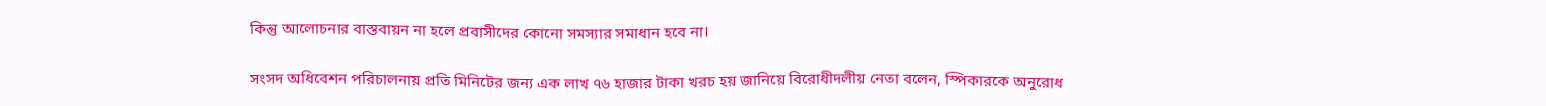কিন্তু আলোচনার বাস্তবায়ন না হলে প্রবাসীদের কোনো সমস্যার সমাধান হবে না।

সংসদ অধিবেশন পরিচালনায় প্রতি মিনিটের জন্য এক লাখ ৭৬ হাজার টাকা খরচ হয় জানিয়ে বিরোধীদলীয় নেতা বলেন, স্পিকারকে অনুরোধ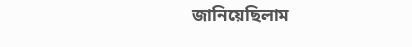জানিয়েছিলাম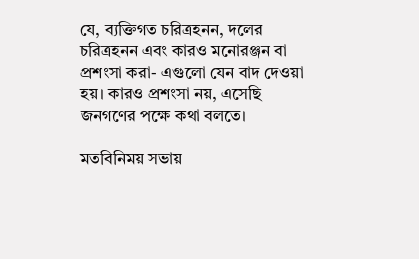যে, ব্যক্তিগত চরিত্রহনন, দলের চরিত্রহনন এবং কারও মনোরঞ্জন বা প্রশংসা করা- এগুলো যেন বাদ দেওয়া হয়। কারও প্রশংসা নয়, এসেছি জনগণের পক্ষে কথা বলতে।

মতবিনিময় সভায়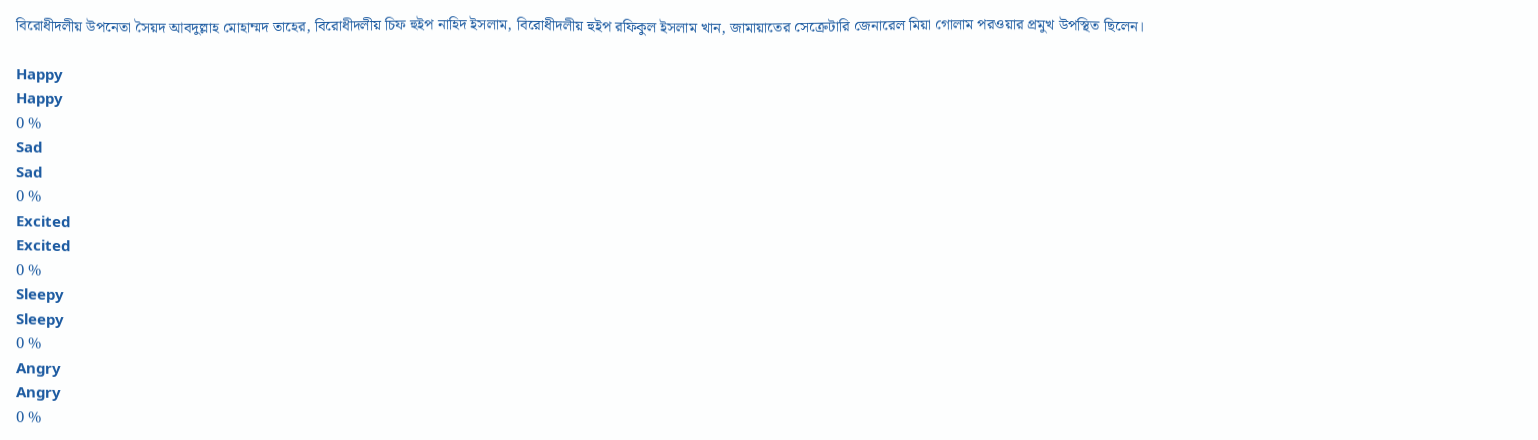বিরোধীদলীয় উপনেতা সৈয়দ আবদুল্লাহ মোহাম্মদ তাহের, বিরোধীদলীয় চিফ হুইপ নাহিদ ইসলাম, বিরোধীদলীয় হুইপ রফিকুল ইসলাম খান, জামায়াতের সেক্রেটারি জেনারেল মিয়া গোলাম পরওয়ার প্রমুখ উপস্থিত ছিলেন।

Happy
Happy
0 %
Sad
Sad
0 %
Excited
Excited
0 %
Sleepy
Sleepy
0 %
Angry
Angry
0 %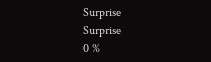Surprise
Surprise
0 %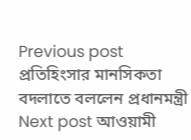Previous post প্রতিহিংসার মানসিকতা বদলাতে বললেন প্রধানমন্ত্রী
Next post আওয়ামী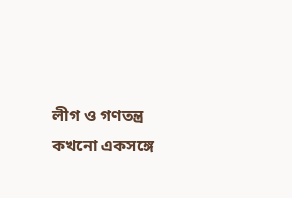লীগ ও গণতন্ত্র কখনো একসঙ্গে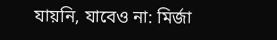যায়নি, যাবেও না: মির্জা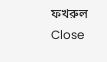ফখরুল
Close